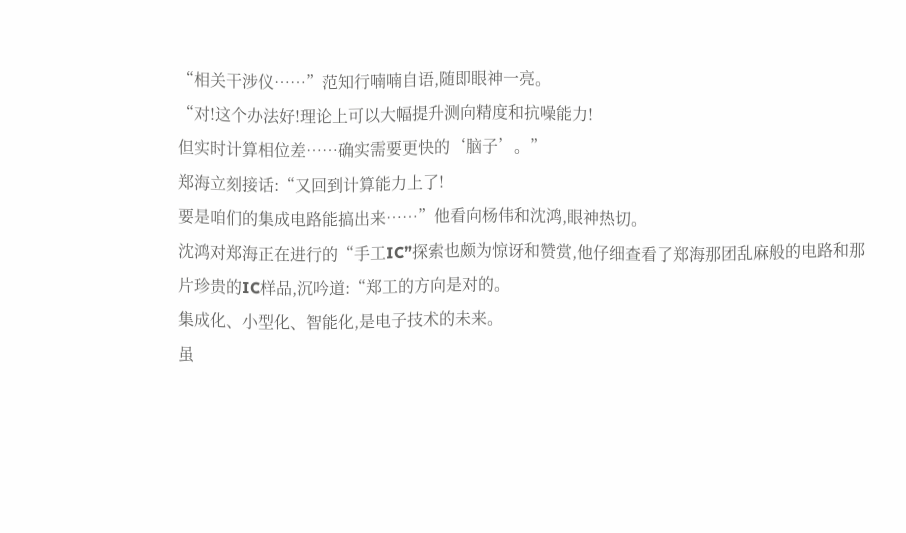“相关干涉仪……”范知行喃喃自语,随即眼神一亮。
“对!这个办法好!理论上可以大幅提升测向精度和抗噪能力!
但实时计算相位差……确实需要更快的‘脑子’。”
郑海立刻接话:“又回到计算能力上了!
要是咱们的集成电路能搞出来……”他看向杨伟和沈鸿,眼神热切。
沈鸿对郑海正在进行的“手工IC”探索也颇为惊讶和赞赏,他仔细查看了郑海那团乱麻般的电路和那片珍贵的IC样品,沉吟道:“郑工的方向是对的。
集成化、小型化、智能化,是电子技术的未来。
虽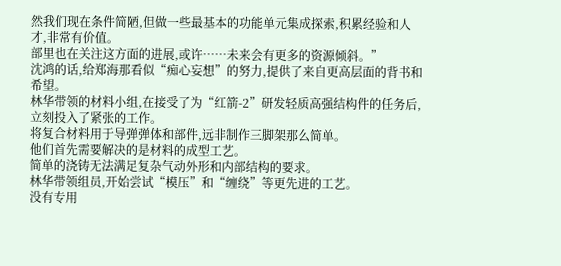然我们现在条件简陋,但做一些最基本的功能单元集成探索,积累经验和人才,非常有价值。
部里也在关注这方面的进展,或许……未来会有更多的资源倾斜。”
沈鸿的话,给郑海那看似“痴心妄想”的努力,提供了来自更高层面的背书和希望。
林华带领的材料小组,在接受了为“红箭-2”研发轻质高强结构件的任务后,立刻投入了紧张的工作。
将复合材料用于导弹弹体和部件,远非制作三脚架那么简单。
他们首先需要解决的是材料的成型工艺。
简单的浇铸无法满足复杂气动外形和内部结构的要求。
林华带领组员,开始尝试“模压”和“缠绕”等更先进的工艺。
没有专用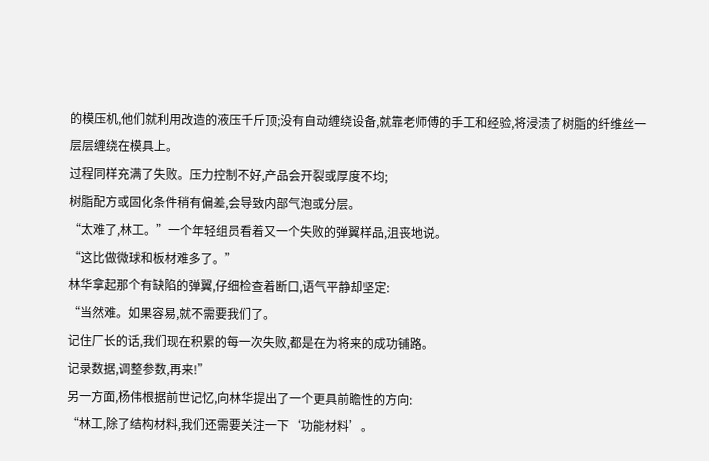的模压机,他们就利用改造的液压千斤顶;没有自动缠绕设备,就靠老师傅的手工和经验,将浸渍了树脂的纤维丝一层层缠绕在模具上。
过程同样充满了失败。压力控制不好,产品会开裂或厚度不均;
树脂配方或固化条件稍有偏差,会导致内部气泡或分层。
“太难了,林工。”一个年轻组员看着又一个失败的弹翼样品,沮丧地说。
“这比做微球和板材难多了。”
林华拿起那个有缺陷的弹翼,仔细检查着断口,语气平静却坚定:
“当然难。如果容易,就不需要我们了。
记住厂长的话,我们现在积累的每一次失败,都是在为将来的成功铺路。
记录数据,调整参数,再来!”
另一方面,杨伟根据前世记忆,向林华提出了一个更具前瞻性的方向:
“林工,除了结构材料,我们还需要关注一下‘功能材料’。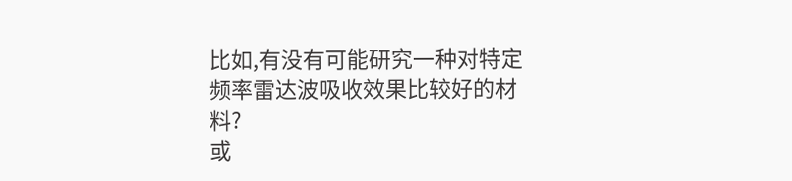比如,有没有可能研究一种对特定频率雷达波吸收效果比较好的材料?
或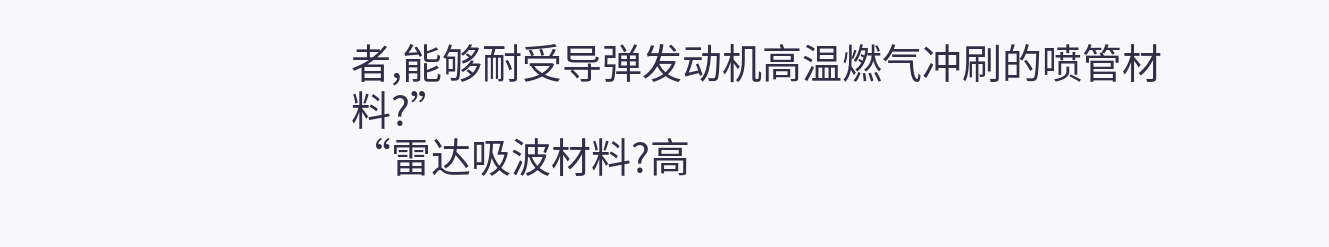者,能够耐受导弹发动机高温燃气冲刷的喷管材料?”
“雷达吸波材料?高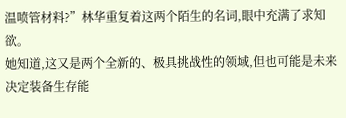温喷管材料?”林华重复着这两个陌生的名词,眼中充满了求知欲。
她知道,这又是两个全新的、极具挑战性的领域,但也可能是未来决定装备生存能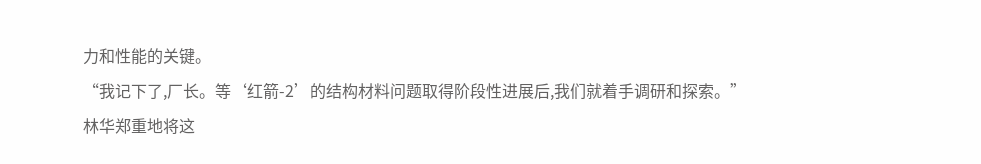力和性能的关键。
“我记下了,厂长。等‘红箭-2’的结构材料问题取得阶段性进展后,我们就着手调研和探索。”
林华郑重地将这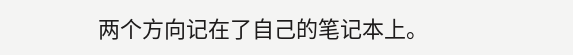两个方向记在了自己的笔记本上。